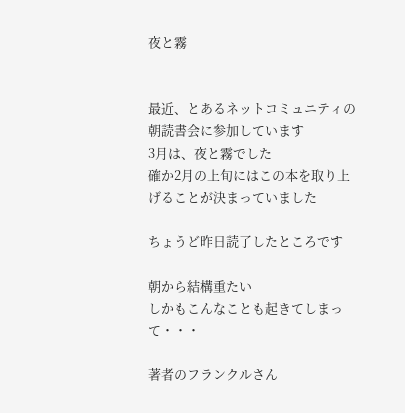夜と霧


最近、とあるネットコミュニティの朝読書会に参加しています
3月は、夜と霧でした
確か2月の上旬にはこの本を取り上げることが決まっていました

ちょうど昨日読了したところです

朝から結構重たい
しかもこんなことも起きてしまって・・・

著者のフランクルさん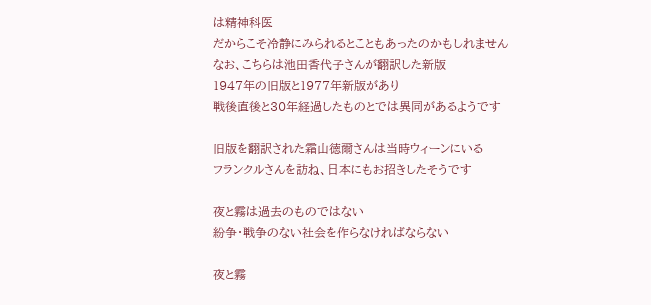は精神科医
だからこそ冷静にみられるとこともあったのかもしれません
なお、こちらは池田香代子さんが翻訳した新版
1947年の旧版と1977年新版があり
戦後直後と30年経過したものとでは異同があるようです

旧版を翻訳された霜山徳爾さんは当時ウィーンにいる
フランクルさんを訪ね、日本にもお招きしたそうです

夜と霧は過去のものではない
紛争・戦争のない社会を作らなければならない

夜と霧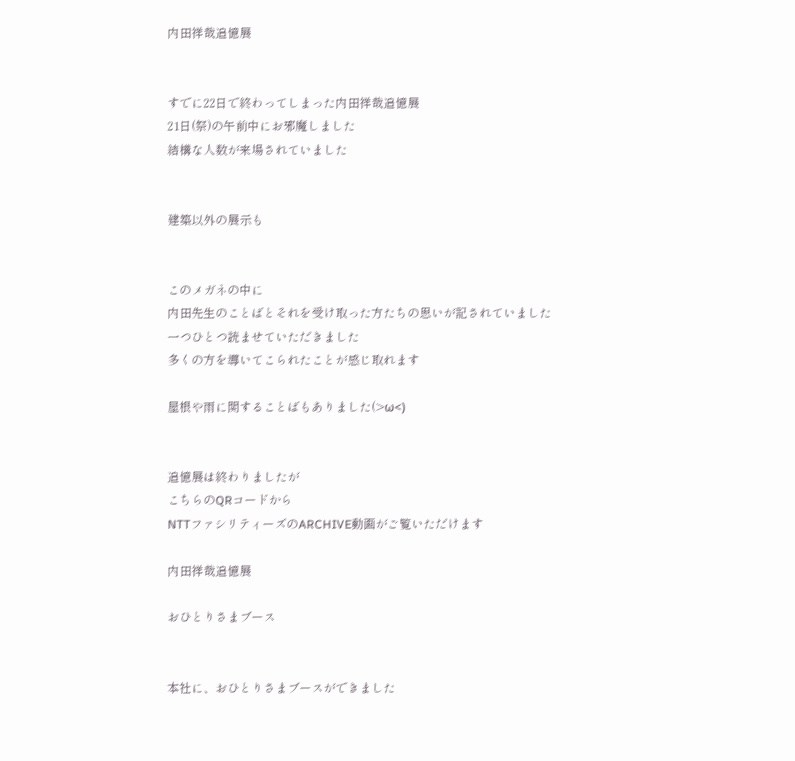内田祥哉追憶展


すでに22日で終わってしまった内田祥哉追憶展
21日(祭)の午前中にお邪魔しました
結構な人数が来場されていました


建築以外の展示も


このメガネの中に
内田先生のことばとそれを受け取った方たちの思いが記されていました
一つひとつ読ませていただきました
多くの方を導いてこられたことが感じ取れます

屋根や雨に関することばもありました(>ω<)


追憶展は終わりましたが
こちらのQRコードから
NTTファシリティーズのARCHIVE動画がご覧いただけます

内田祥哉追憶展

おひとりさまブース


本社に、おひとりさまブースができました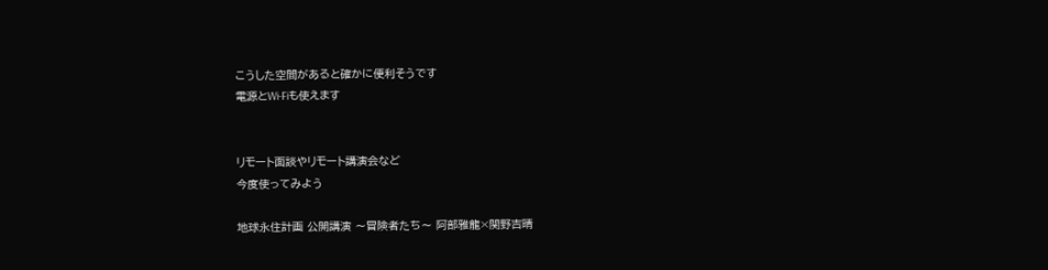こうした空間があると確かに便利そうです
電源とWi-Fiも使えます


リモート面談やリモート講演会など
今度使ってみよう

地球永住計画 公開講演 〜冒険者たち〜 阿部雅龍×関野吉晴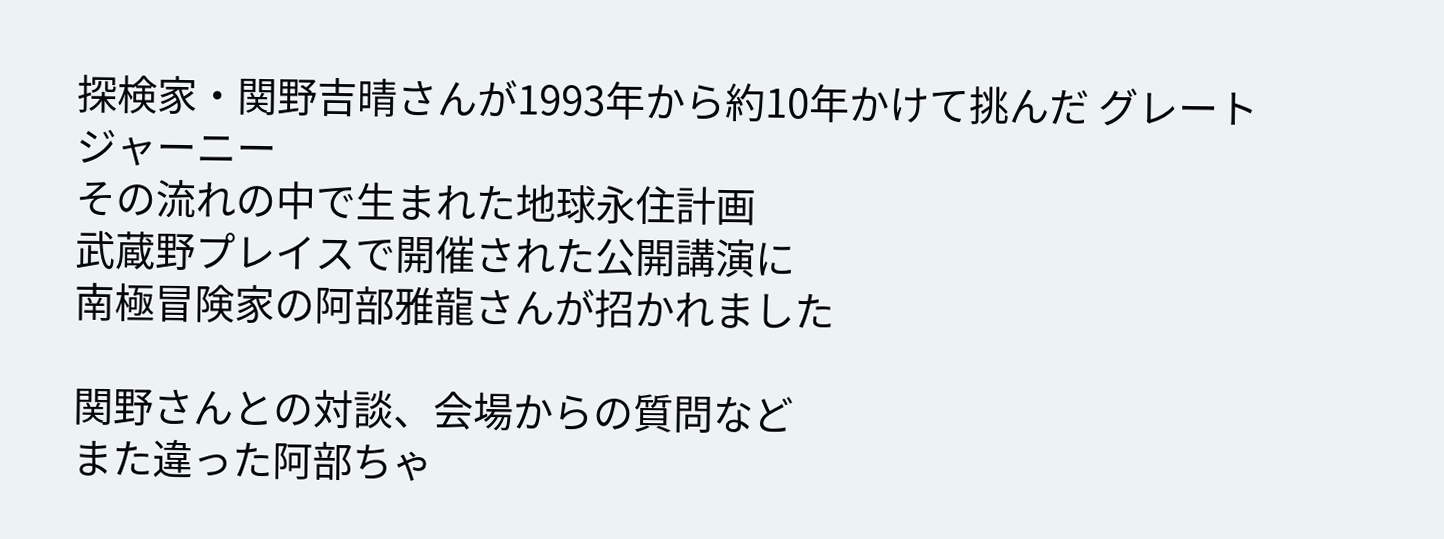探検家・関野吉晴さんが1993年から約10年かけて挑んだ グレートジャーニー
その流れの中で生まれた地球永住計画
武蔵野プレイスで開催された公開講演に
南極冒険家の阿部雅龍さんが招かれました

関野さんとの対談、会場からの質問など
また違った阿部ちゃ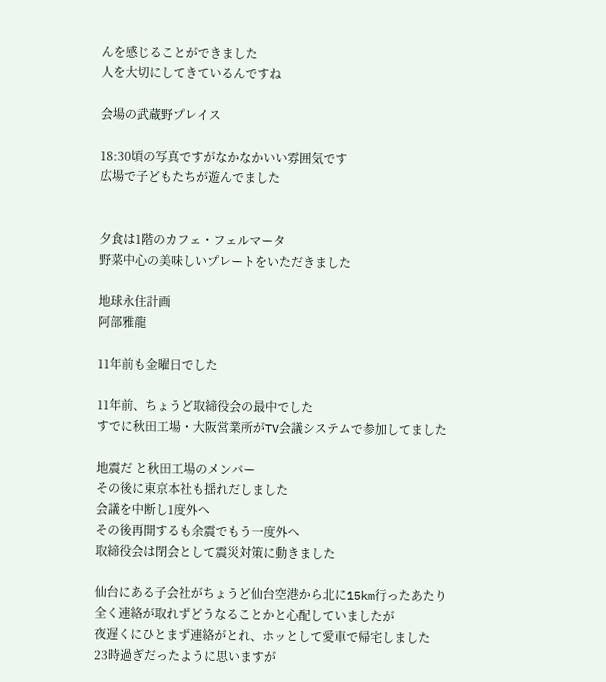んを感じることができました
人を大切にしてきているんですね

会場の武蔵野プレイス

18:30頃の写真ですがなかなかいい雰囲気です
広場で子どもたちが遊んでました


夕食は1階のカフェ・フェルマータ
野菜中心の美味しいプレートをいただきました

地球永住計画
阿部雅龍

11年前も金曜日でした

11年前、ちょうど取締役会の最中でした
すでに秋田工場・大阪営業所がTV会議システムで参加してました

地震だ と秋田工場のメンバー
その後に東京本社も揺れだしました
会議を中断し1度外へ
その後再開するも余震でもう一度外へ
取締役会は閉会として震災対策に動きました

仙台にある子会社がちょうど仙台空港から北に15km行ったあたり
全く連絡が取れずどうなることかと心配していましたが
夜遅くにひとまず連絡がとれ、ホッとして愛車で帰宅しました
23時過ぎだったように思いますが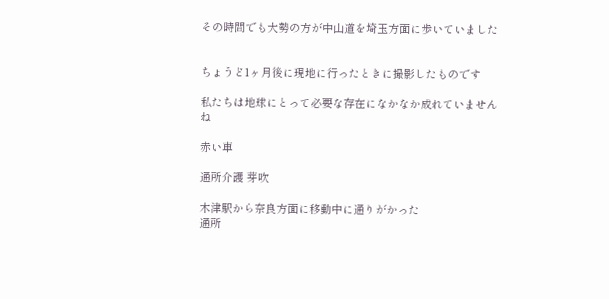その時間でも大勢の方が中山道を埼玉方面に歩いていました


ちょうど1ヶ月後に現地に行ったときに撮影したものです

私たちは地球にとって必要な存在になかなか成れていませんね

赤い車

通所介護 芽吹

木津駅から奈良方面に移動中に通りがかった
通所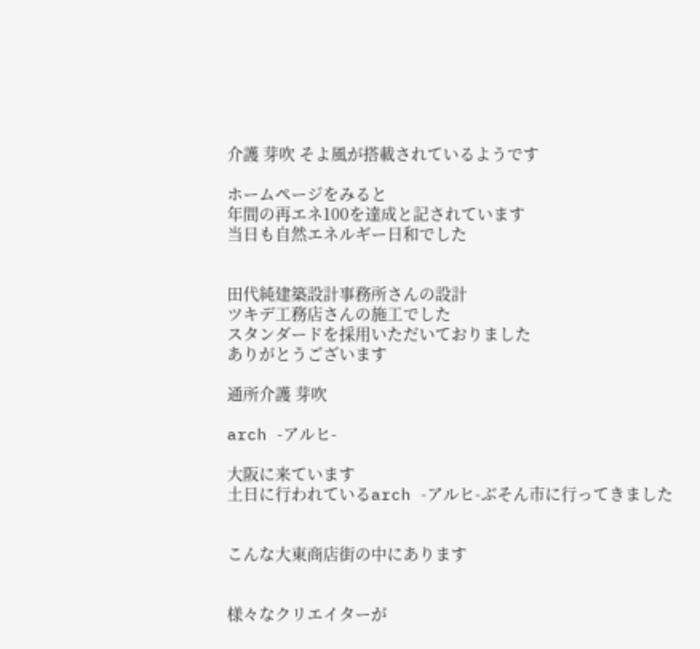介護 芽吹 そよ風が搭載されているようです

ホームページをみると
年間の再エネ100を達成と記されています
当日も自然エネルギー日和でした


田代純建築設計事務所さんの設計
ツキデ工務店さんの施工でした
スタンダードを採用いただいておりました
ありがとうございます

通所介護 芽吹

arch -アルヒ-

大阪に来ています
土日に行われているarch -アルヒ-ぶそん市に行ってきました


こんな大東商店街の中にあります


様々なクリエイターが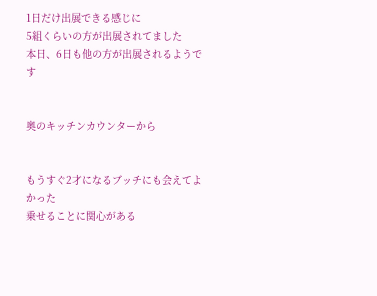1日だけ出展できる感じに
5組くらいの方が出展されてました
本日、6日も他の方が出展されるようです


奥のキッチンカウンターから


もうすぐ2才になるブッチにも会えてよかった
乗せることに関心がある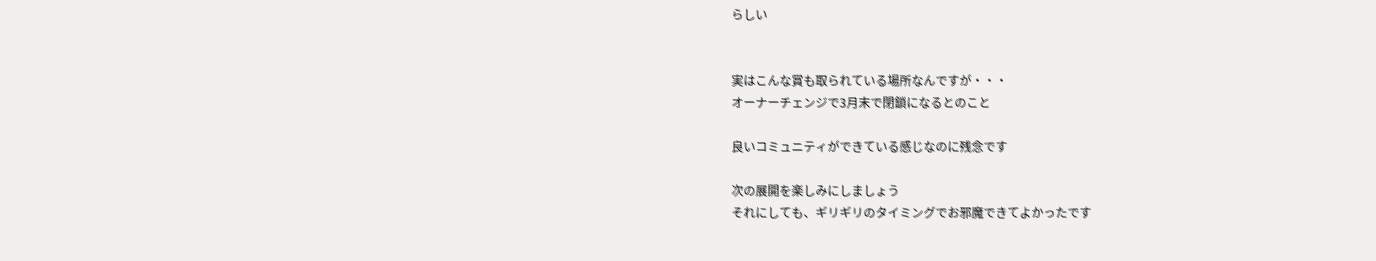らしい


実はこんな賞も取られている場所なんですが・・・
オーナーチェンジで3月末で閉鎖になるとのこと

良いコミュニティができている感じなのに残念です

次の展開を楽しみにしましょう
それにしても、ギリギリのタイミングでお邪魔できてよかったです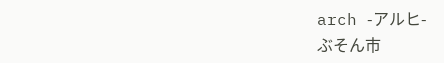arch -アルヒ-
ぶそん市